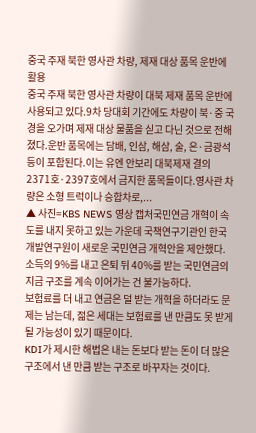중국 주재 북한 영사관 차량, 제재 대상 품목 운반에 활용
중국 주재 북한 영사관 차량이 대북 제재 품목 운반에 사용되고 있다.9차 당대회 기간에도 차량이 북·중 국경을 오가며 제재 대상 물품을 싣고 다닌 것으로 전해졌다.운반 품목에는 담배, 인삼, 해삼, 술, 은·금광석 등이 포함된다.이는 유엔 안보리 대북제재 결의 2371호·2397호에서 금지한 품목들이다.영사관 차량은 소형 트럭이나 승합차로,...
▲ 사진=KBS NEWS 영상 캡처국민연금 개혁이 속도를 내지 못하고 있는 가운데 국책연구기관인 한국개발연구원이 새로운 국민연금 개혁안을 제안했다.
소득의 9%를 내고 은퇴 뒤 40%를 받는 국민연금의 지금 구조를 계속 이어가는 건 불가능하다.
보험료를 더 내고 연금은 덜 받는 개혁을 하더라도 문제는 남는데, 젊은 세대는 보험료를 낸 만큼도 못 받게 될 가능성이 있기 때문이다.
KDI가 제시한 해법은 내는 돈보다 받는 돈이 더 많은 구조에서 낸 만큼 받는 구조로 바꾸자는 것이다.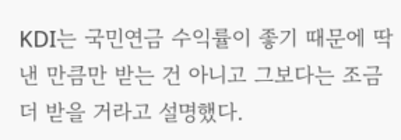KDI는 국민연금 수익률이 좋기 때문에 딱 낸 만큼만 받는 건 아니고 그보다는 조금 더 받을 거라고 설명했다.